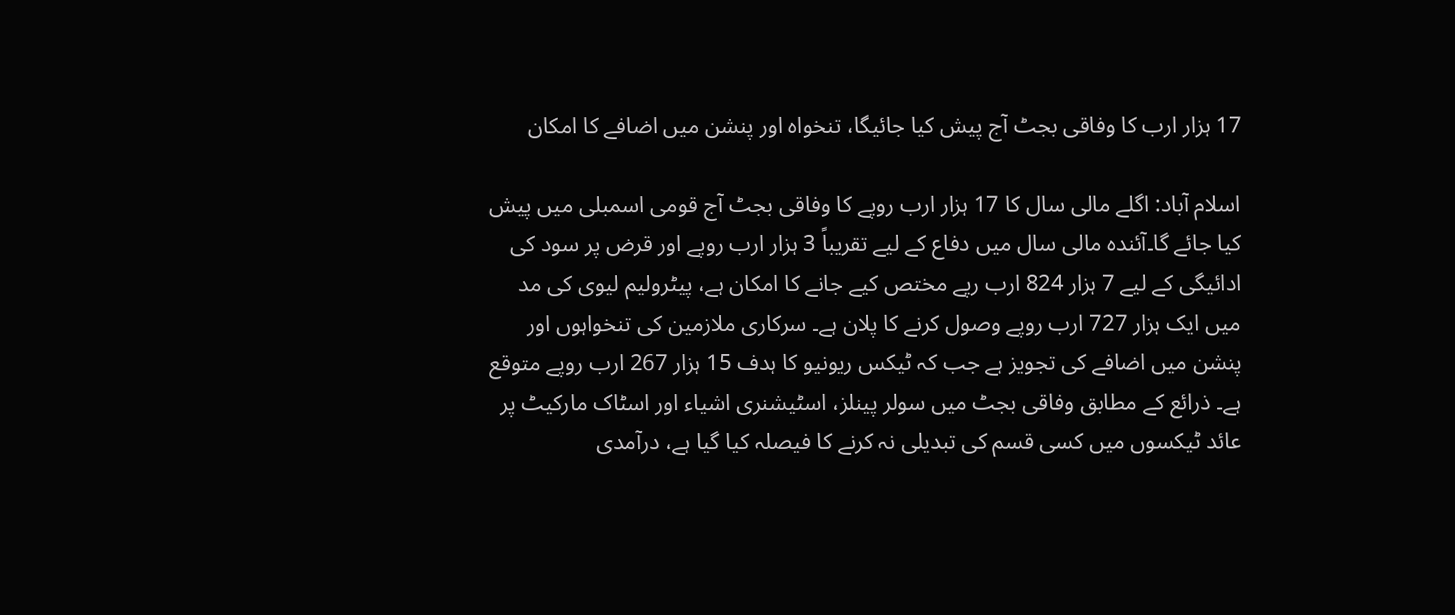17 ہزار ارب کا وفاقی بجٹ آج پیش کیا جائیگا، تنخواہ اور پنشن میں اضافے کا امکان

اسلام آباد: اگلے مالی سال کا 17 ہزار ارب روپے کا وفاقی بجٹ آج قومی اسمبلی میں پیش کیا جائے گا۔آئندہ مالی سال میں دفاع کے لیے تقریباً 3 ہزار ارب روپے اور قرض پر سود کی ادائیگی کے لیے 7 ہزار 824 ارب رپے مختص کیے جانے کا امکان ہے، پیٹرولیم لیوی کی مد میں ایک ہزار 727 ارب روپے وصول کرنے کا پلان ہے۔ سرکاری ملازمین کی تنخواہوں اور پنشن میں اضافے کی تجویز ہے جب کہ ٹیکس ریونیو کا ہدف 15 ہزار 267 ارب روپے متوقع ہے۔ ذرائع کے مطابق وفاقی بجٹ میں سولر پینلز، اسٹیشنری اشیاء اور اسٹاک مارکیٹ پر عائد ٹیکسوں میں کسی قسم کی تبدیلی نہ کرنے کا فیصلہ کیا گیا ہے، درآمدی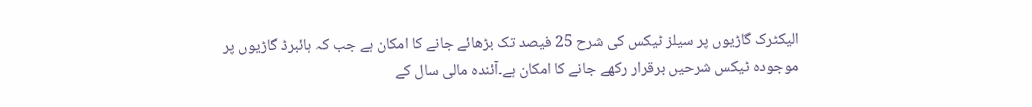الیکٹرک گاڑیوں پر سیلز ٹیکس کی شرح 25 فیصد تک بڑھائے جانے کا امکان ہے جب کہ ہائبرڈ گاڑیوں پر موجودہ ٹیکس شرحیں برقرار رکھے جانے کا امکان ہے۔آئندہ مالی سال کے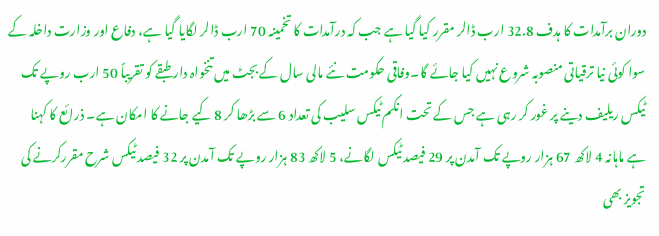دوران برآمدات کا ہدف 32.8 ارب ڈالر مقرر کیا گیا ہے جب کہ درآمدات کا تخمینہ 70 ارب ڈالر لگایا گیا ہے، دفاع اور وزارت داخلہ کے سوا کوئی نیا ترقیاتی منصوبہ شروع نہیں کیا جائے گا۔وفاقی حکومت نئے مالی سال کے بجٹ میں تنخواہ دار طبقے کو تقریباً 50 ارب روپے تک ٹیکس ریلیف دینے پر غور کر رہی ہے جس کے تحت انکم ٹیکس سلیب کی تعداد 6 سے بڑھا کر 8 کیے جانے کا امکان ہے۔ ذرائع کا کہنا ہے ماہانہ 4 لاکھ 67 ہزار روپے تک آمدن پر 29 فیصد ٹیکس لگانے، 5 لاکھ 83 ہزار روپے تک آمدن پر 32 فیصد ٹیکس شرح مقررکرنے کی تجویز بھی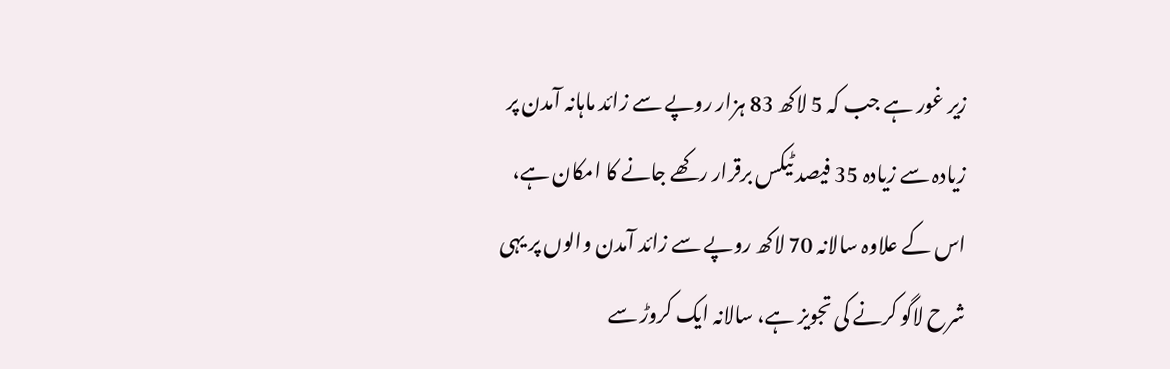زیر غور ہے جب کہ 5 لاکھ 83 ہزار روپے سے زائد ماہانہ آمدن پر زیادہ سے زیادہ 35 فیصد ٹیکس برقرار رکھے جانے کا امکان ہے، اس کے علاوہ سالانہ 70 لاکھ روپے سے زائد آمدن والوں پر یہی شرح لاگو کرنے کی تجویز ہے، سالانہ ایک کروڑ سے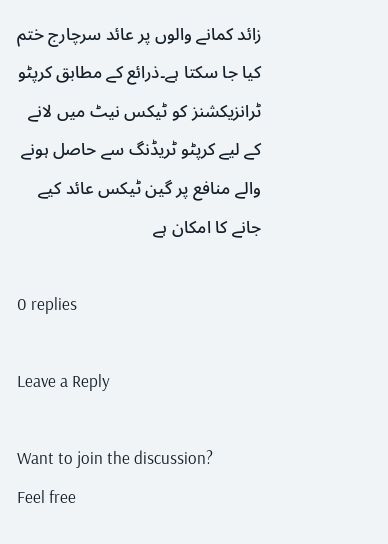زائد کمانے والوں پر عائد سرچارج ختم کیا جا سکتا ہے۔ذرائع کے مطابق کرپٹو ٹرانزیکشنز کو ٹیکس نیٹ میں لانے کے لیے کرپٹو ٹریڈنگ سے حاصل ہونے والے منافع پر گین ٹیکس عائد کیے جانے کا امکان ہے

0 replies

Leave a Reply

Want to join the discussion?
Feel free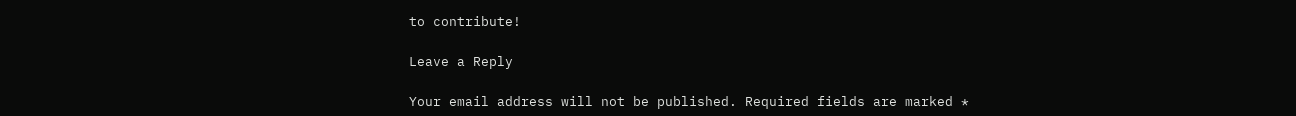to contribute!

Leave a Reply

Your email address will not be published. Required fields are marked *